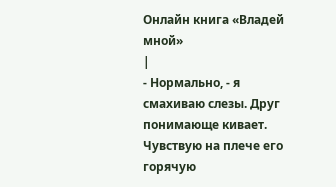Онлайн книга «Владей мной»
|
- Нормально, - я смахиваю слезы. Друг понимающе кивает. Чувствую на плече его горячую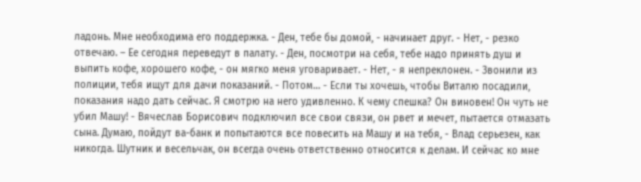ладонь. Мне необходима его поддержка. - Ден, тебе бы домой, - начинает друг. - Нет, - резко отвечаю. – Ее сегодня переведут в палату. - Ден, посмотри на себя, тебе надо принять душ и выпить кофе, хорошего кофе, - он мягко меня уговаривает. - Нет, - я непреклонен. - Звонили из полиции, тебя ищут для дачи показаний. - Потом… - Если ты хочешь, чтобы Виталю посадили, показания надо дать сейчас. Я смотрю на него удивленно. К чему спешка? Он виновен! Он чуть не убил Машу! - Вячеслав Борисович подключил все свои связи, он рвет и мечет, пытается отмазать сына. Думаю, пойдут ва-банк и попытаются все повесить на Машу и на тебя, - Влад серьезен, как никогда. Шутник и весельчак, он всегда очень ответственно относится к делам. И сейчас ко мне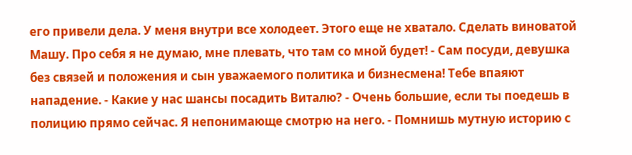его привели дела. У меня внутри все холодеет. Этого еще не хватало. Сделать виноватой Машу. Про себя я не думаю, мне плевать, что там со мной будет! - Сам посуди, девушка без связей и положения и сын уважаемого политика и бизнесмена! Тебе впаяют нападение. - Какие у нас шансы посадить Виталю? - Очень большие, если ты поедешь в полицию прямо сейчас. Я непонимающе смотрю на него. - Помнишь мутную историю с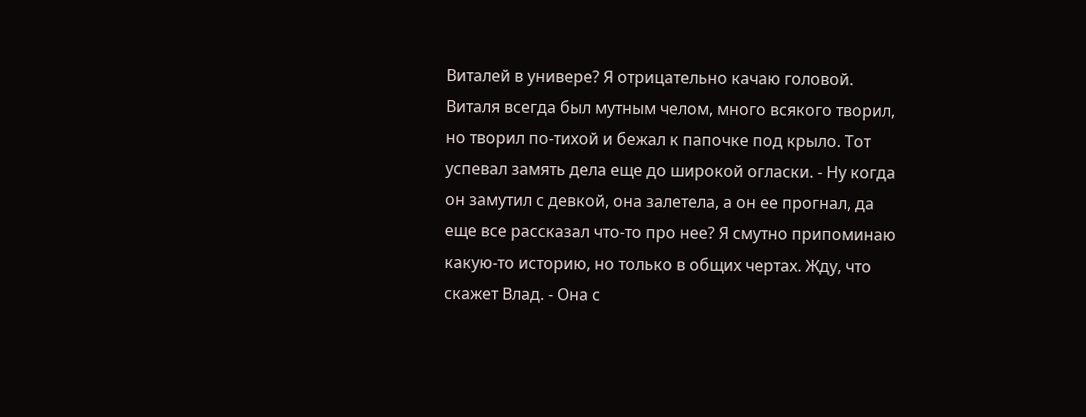Виталей в универе? Я отрицательно качаю головой. Виталя всегда был мутным челом, много всякого творил, но творил по-тихой и бежал к папочке под крыло. Тот успевал замять дела еще до широкой огласки. - Ну когда он замутил с девкой, она залетела, а он ее прогнал, да еще все рассказал что-то про нее? Я смутно припоминаю какую-то историю, но только в общих чертах. Жду, что скажет Влад. - Она с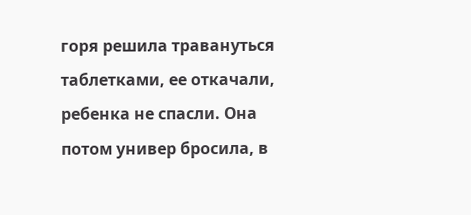горя решила травануться таблетками, ее откачали, ребенка не спасли. Она потом универ бросила, в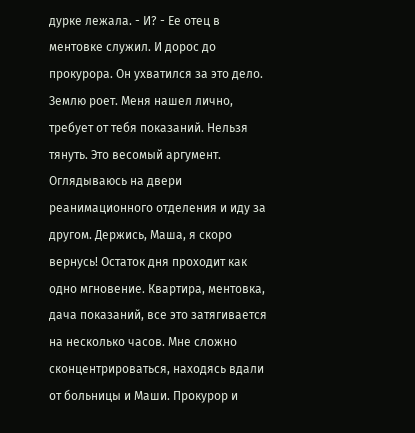дурке лежала. - И? - Ее отец в ментовке служил. И дорос до прокурора. Он ухватился за это дело. Землю роет. Меня нашел лично, требует от тебя показаний. Нельзя тянуть. Это весомый аргумент. Оглядываюсь на двери реанимационного отделения и иду за другом. Держись, Маша, я скоро вернусь! Остаток дня проходит как одно мгновение. Квартира, ментовка, дача показаний, все это затягивается на несколько часов. Мне сложно сконцентрироваться, находясь вдали от больницы и Маши. Прокурор и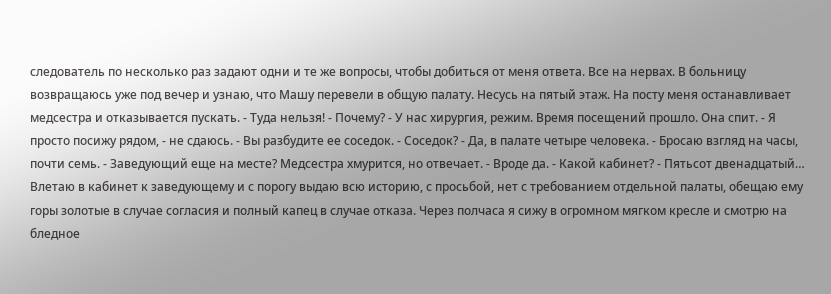следователь по несколько раз задают одни и те же вопросы, чтобы добиться от меня ответа. Все на нервах. В больницу возвращаюсь уже под вечер и узнаю, что Машу перевели в общую палату. Несусь на пятый этаж. На посту меня останавливает медсестра и отказывается пускать. - Туда нельзя! - Почему? - У нас хирургия, режим. Время посещений прошло. Она спит. - Я просто посижу рядом, - не сдаюсь. - Вы разбудите ее соседок. - Соседок? - Да, в палате четыре человека. - Бросаю взгляд на часы, почти семь. - Заведующий еще на месте? Медсестра хмурится, но отвечает. - Вроде да. - Какой кабинет? - Пятьсот двенадцатый… Влетаю в кабинет к заведующему и с порогу выдаю всю историю, с просьбой, нет с требованием отдельной палаты, обещаю ему горы золотые в случае согласия и полный капец в случае отказа. Через полчаса я сижу в огромном мягком кресле и смотрю на бледное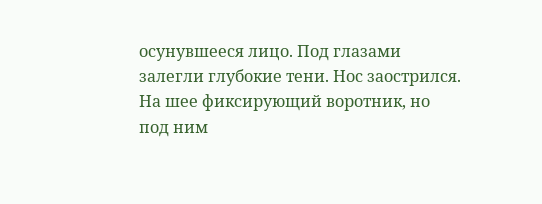осунувшееся лицо. Под глазами залегли глубокие тени. Нос заострился. На шее фиксирующий воротник, но под ним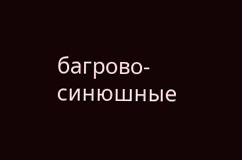багрово-синюшные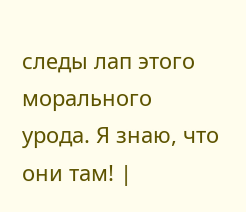следы лап этого морального урода. Я знаю, что они там! |